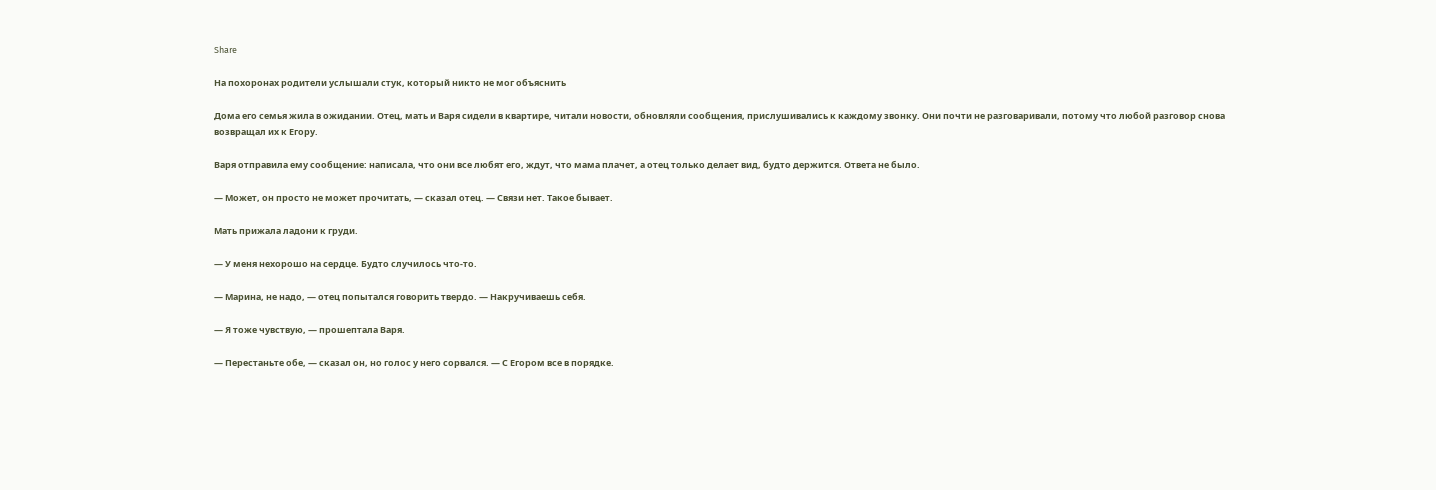Share

На похоронах родители услышали стук, который никто не мог объяснить

Дома его семья жила в ожидании. Отец, мать и Варя сидели в квартире, читали новости, обновляли сообщения, прислушивались к каждому звонку. Они почти не разговаривали, потому что любой разговор снова возвращал их к Егору.

Варя отправила ему сообщение: написала, что они все любят его, ждут, что мама плачет, а отец только делает вид, будто держится. Ответа не было.

— Может, он просто не может прочитать, — сказал отец. — Связи нет. Такое бывает.

Мать прижала ладони к груди.

— У меня нехорошо на сердце. Будто случилось что-то.

— Марина, не надо, — отец попытался говорить твердо. — Накручиваешь себя.

— Я тоже чувствую, — прошептала Варя.

— Перестаньте обе, — сказал он, но голос у него сорвался. — С Егором все в порядке.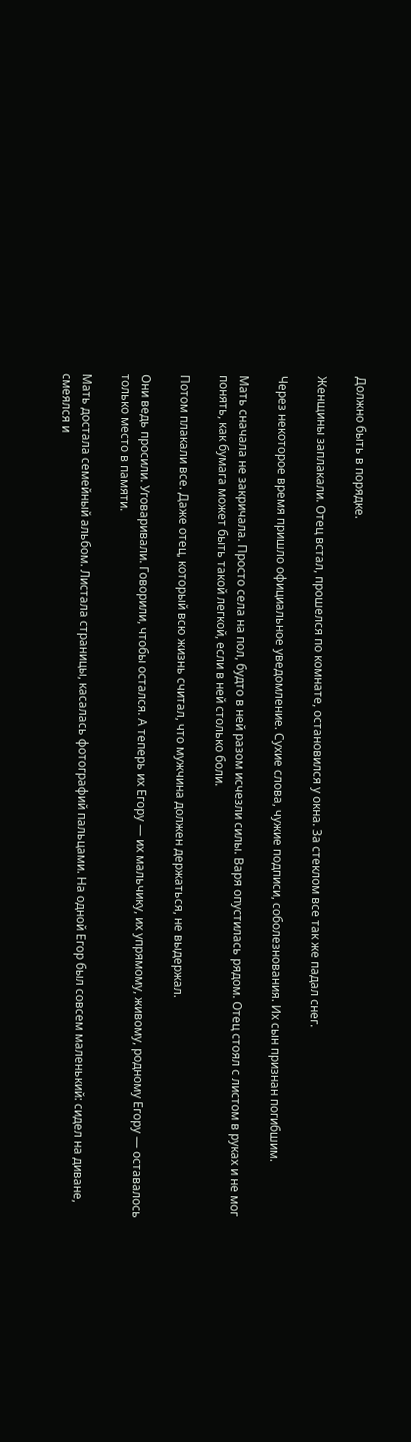Должно быть в порядке.

Женщины заплакали. Отец встал, прошелся по комнате, остановился у окна. За стеклом все так же падал снег.

Через некоторое время пришло официальное уведомление. Сухие слова, чужие подписи, соболезнования. Их сын признан погибшим.

Мать сначала не закричала. Просто села на пол, будто в ней разом исчезли силы. Варя опустилась рядом. Отец стоял с листом в руках и не мог понять, как бумага может быть такой легкой, если в ней столько боли.

Потом плакали все. Даже отец, который всю жизнь считал, что мужчина должен держаться, не выдержал.

Они ведь просили. Уговаривали. Говорили, чтобы остался. А теперь их Егору — их мальчику, их упрямому, живому, родному Егору — оставалось только место в памяти.

Мать достала семейный альбом. Листала страницы, касалась фотографий пальцами. На одной Егор был совсем маленький: сидел на диване, смеялся и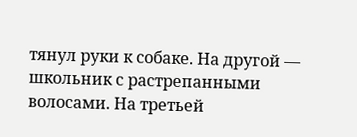тянул руки к собаке. На другой — школьник с растрепанными волосами. На третьей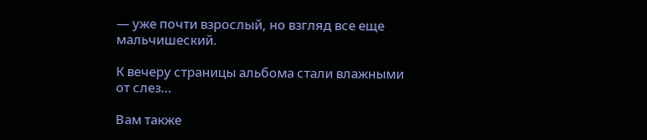— уже почти взрослый, но взгляд все еще мальчишеский.

К вечеру страницы альбома стали влажными от слез…

Вам также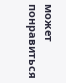может понравиться